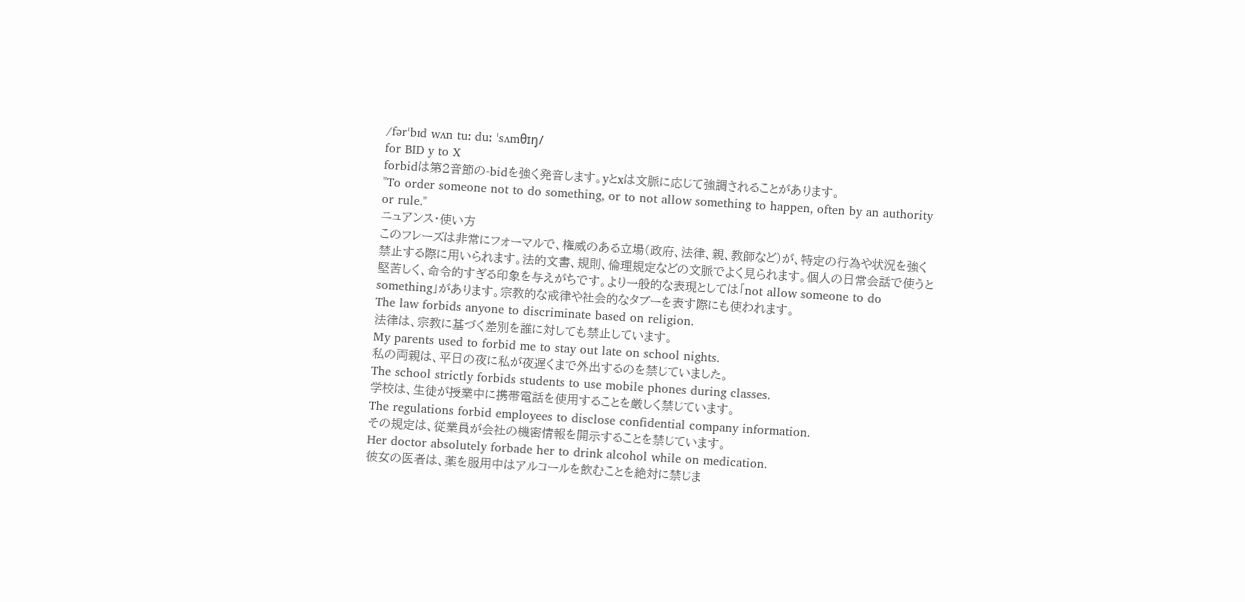/fərˈbɪd wʌn tuː duː ˈsʌmθɪŋ/
for BID y to X
forbidは第2音節の-bidを強く発音します。yとxは文脈に応じて強調されることがあります。
"To order someone not to do something, or to not allow something to happen, often by an authority or rule."
ニュアンス・使い方
このフレーズは非常にフォーマルで、権威のある立場(政府、法律、親、教師など)が、特定の行為や状況を強く禁止する際に用いられます。法的文書、規則、倫理規定などの文脈でよく見られます。個人の日常会話で使うと堅苦しく、命令的すぎる印象を与えがちです。より一般的な表現としては「not allow someone to do something」があります。宗教的な戒律や社会的なタブーを表す際にも使われます。
The law forbids anyone to discriminate based on religion.
法律は、宗教に基づく差別を誰に対しても禁止しています。
My parents used to forbid me to stay out late on school nights.
私の両親は、平日の夜に私が夜遅くまで外出するのを禁じていました。
The school strictly forbids students to use mobile phones during classes.
学校は、生徒が授業中に携帯電話を使用することを厳しく禁じています。
The regulations forbid employees to disclose confidential company information.
その規定は、従業員が会社の機密情報を開示することを禁じています。
Her doctor absolutely forbade her to drink alcohol while on medication.
彼女の医者は、薬を服用中はアルコールを飲むことを絶対に禁じま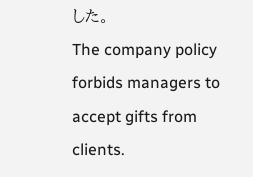した。
The company policy forbids managers to accept gifts from clients.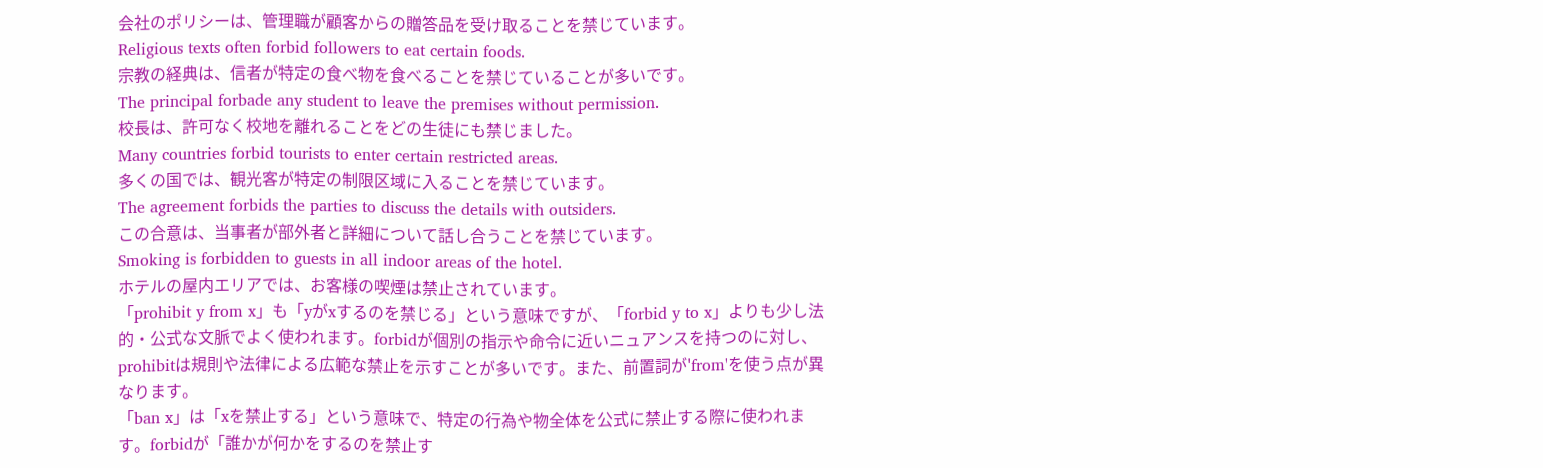会社のポリシーは、管理職が顧客からの贈答品を受け取ることを禁じています。
Religious texts often forbid followers to eat certain foods.
宗教の経典は、信者が特定の食べ物を食べることを禁じていることが多いです。
The principal forbade any student to leave the premises without permission.
校長は、許可なく校地を離れることをどの生徒にも禁じました。
Many countries forbid tourists to enter certain restricted areas.
多くの国では、観光客が特定の制限区域に入ることを禁じています。
The agreement forbids the parties to discuss the details with outsiders.
この合意は、当事者が部外者と詳細について話し合うことを禁じています。
Smoking is forbidden to guests in all indoor areas of the hotel.
ホテルの屋内エリアでは、お客様の喫煙は禁止されています。
「prohibit y from x」も「yがxするのを禁じる」という意味ですが、「forbid y to x」よりも少し法的・公式な文脈でよく使われます。forbidが個別の指示や命令に近いニュアンスを持つのに対し、prohibitは規則や法律による広範な禁止を示すことが多いです。また、前置詞が'from'を使う点が異なります。
「ban x」は「xを禁止する」という意味で、特定の行為や物全体を公式に禁止する際に使われます。forbidが「誰かが何かをするのを禁止す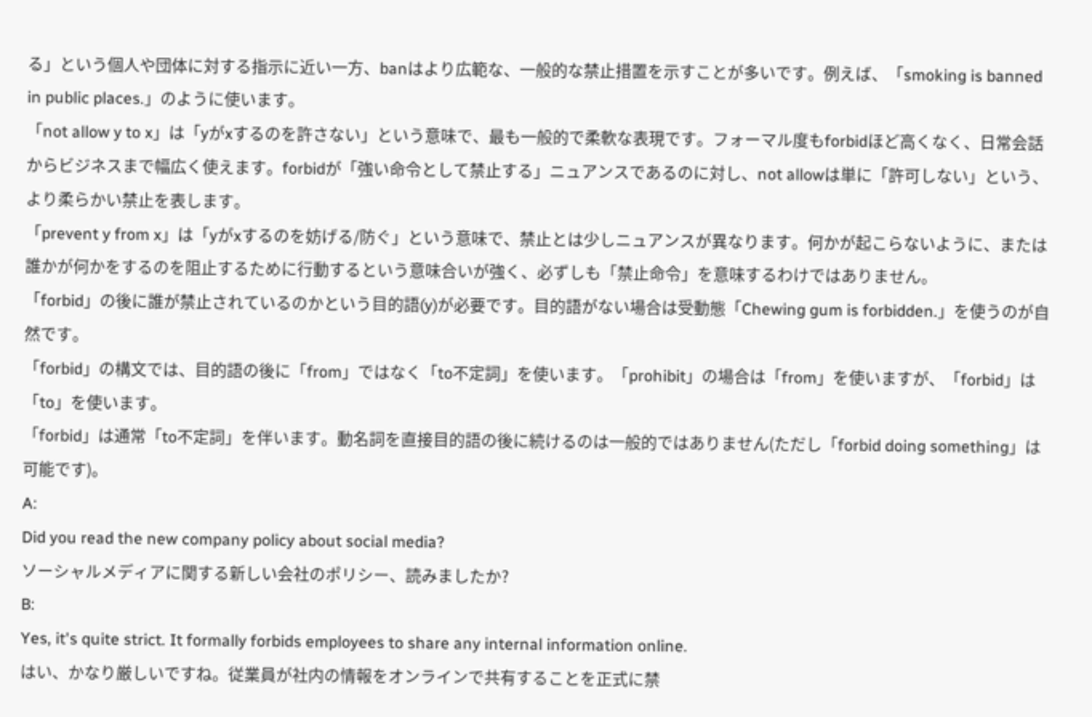る」という個人や団体に対する指示に近い一方、banはより広範な、一般的な禁止措置を示すことが多いです。例えば、「smoking is banned in public places.」のように使います。
「not allow y to x」は「yがxするのを許さない」という意味で、最も一般的で柔軟な表現です。フォーマル度もforbidほど高くなく、日常会話からビジネスまで幅広く使えます。forbidが「強い命令として禁止する」ニュアンスであるのに対し、not allowは単に「許可しない」という、より柔らかい禁止を表します。
「prevent y from x」は「yがxするのを妨げる/防ぐ」という意味で、禁止とは少しニュアンスが異なります。何かが起こらないように、または誰かが何かをするのを阻止するために行動するという意味合いが強く、必ずしも「禁止命令」を意味するわけではありません。
「forbid」の後に誰が禁止されているのかという目的語(y)が必要です。目的語がない場合は受動態「Chewing gum is forbidden.」を使うのが自然です。
「forbid」の構文では、目的語の後に「from」ではなく「to不定詞」を使います。「prohibit」の場合は「from」を使いますが、「forbid」は「to」を使います。
「forbid」は通常「to不定詞」を伴います。動名詞を直接目的語の後に続けるのは一般的ではありません(ただし「forbid doing something」は可能です)。
A:
Did you read the new company policy about social media?
ソーシャルメディアに関する新しい会社のポリシー、読みましたか?
B:
Yes, it's quite strict. It formally forbids employees to share any internal information online.
はい、かなり厳しいですね。従業員が社内の情報をオンラインで共有することを正式に禁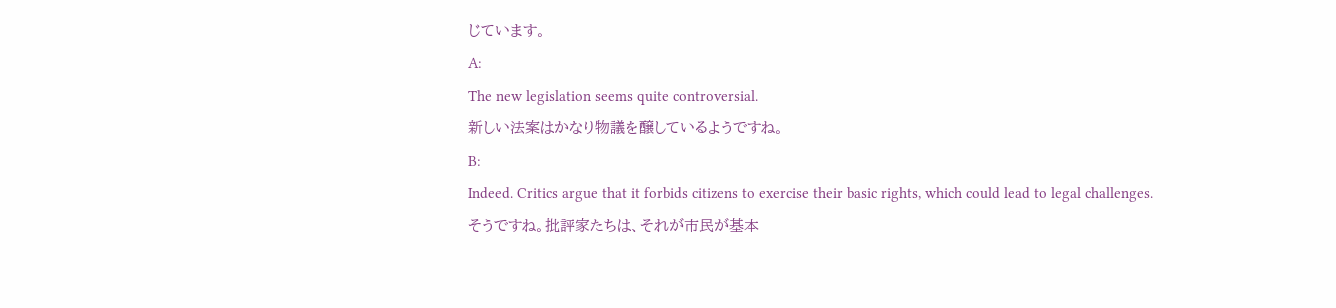じています。
A:
The new legislation seems quite controversial.
新しい法案はかなり物議を醸しているようですね。
B:
Indeed. Critics argue that it forbids citizens to exercise their basic rights, which could lead to legal challenges.
そうですね。批評家たちは、それが市民が基本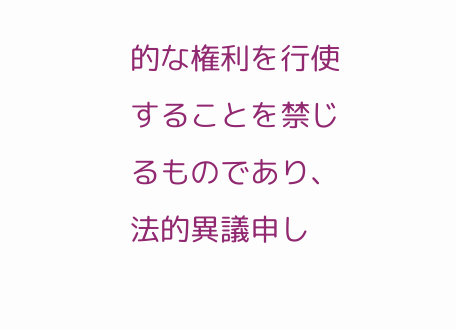的な権利を行使することを禁じるものであり、法的異議申し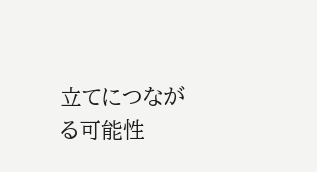立てにつながる可能性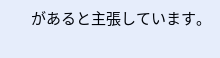があると主張しています。